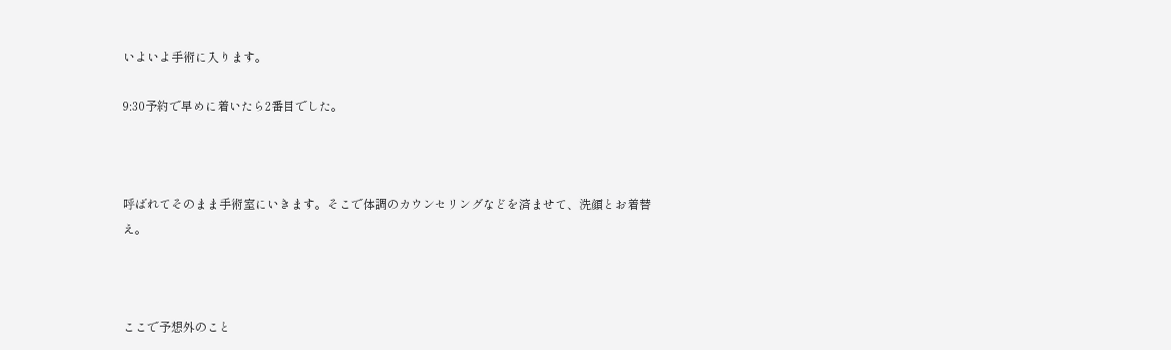いよいよ手術に入ります。

9:30予約で早めに着いたら2番目でした。



呼ばれてそのまま手術室にいきます。そこで体調のカウンセリングなどを済ませて、洗顔とお着替え。



ここで予想外のこと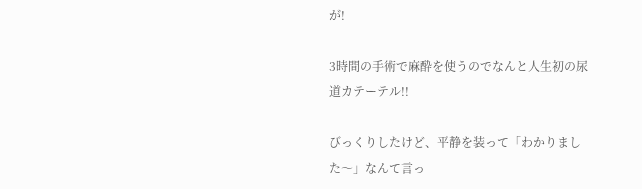が!

3時間の手術で麻酔を使うのでなんと人生初の尿道カテーテル!!

びっくりしたけど、平静を装って「わかりました〜」なんて言っ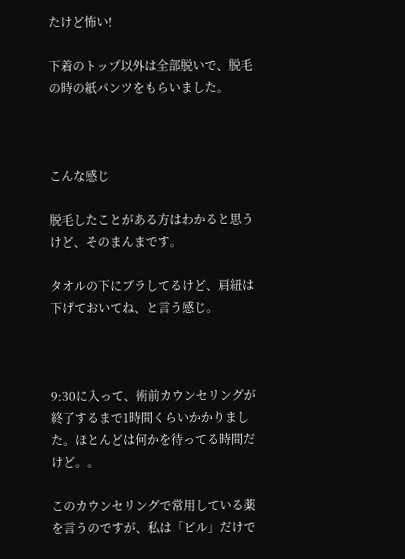たけど怖い!

下着のトップ以外は全部脱いで、脱毛の時の紙パンツをもらいました。



こんな感じ

脱毛したことがある方はわかると思うけど、そのまんまです。

タオルの下にブラしてるけど、肩紐は下げておいてね、と言う感じ。



9:30に入って、術前カウンセリングが終了するまで1時間くらいかかりました。ほとんどは何かを待ってる時間だけど。。

このカウンセリングで常用している薬を言うのですが、私は「ピル」だけで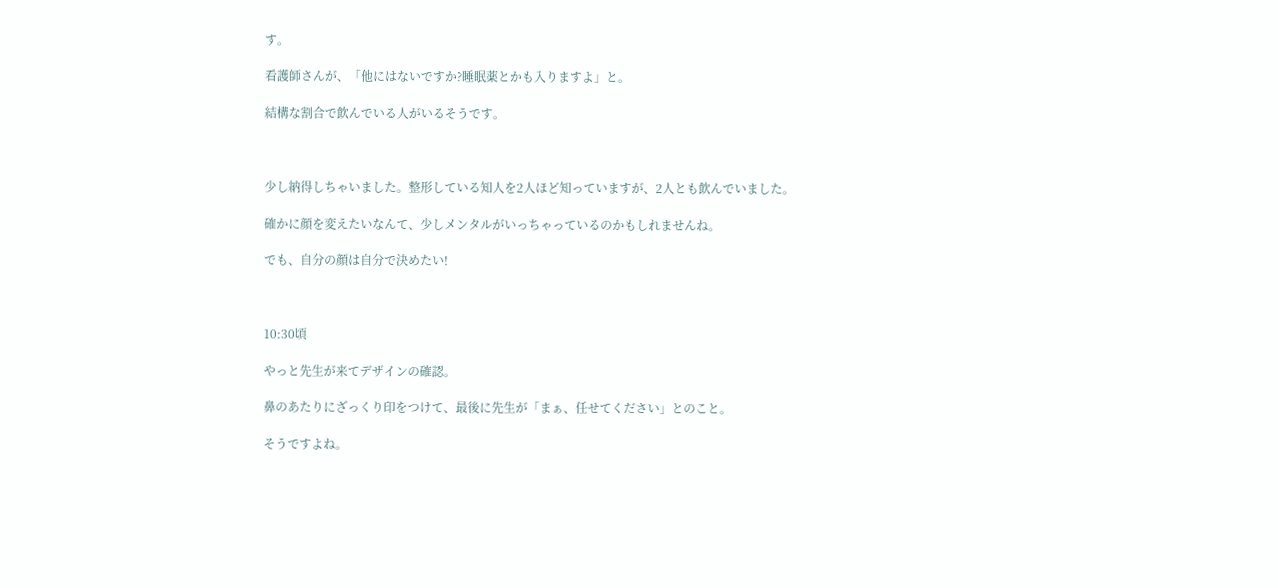す。

看護師さんが、「他にはないですか?睡眠薬とかも入りますよ」と。

結構な割合で飲んでいる人がいるそうです。



少し納得しちゃいました。整形している知人を2人ほど知っていますが、2人とも飲んでいました。

確かに顔を変えたいなんて、少しメンタルがいっちゃっているのかもしれませんね。

でも、自分の顔は自分で決めたい!



10:30頃

やっと先生が来てデザインの確認。

鼻のあたりにざっくり印をつけて、最後に先生が「まぁ、任せてください」とのこと。

そうですよね。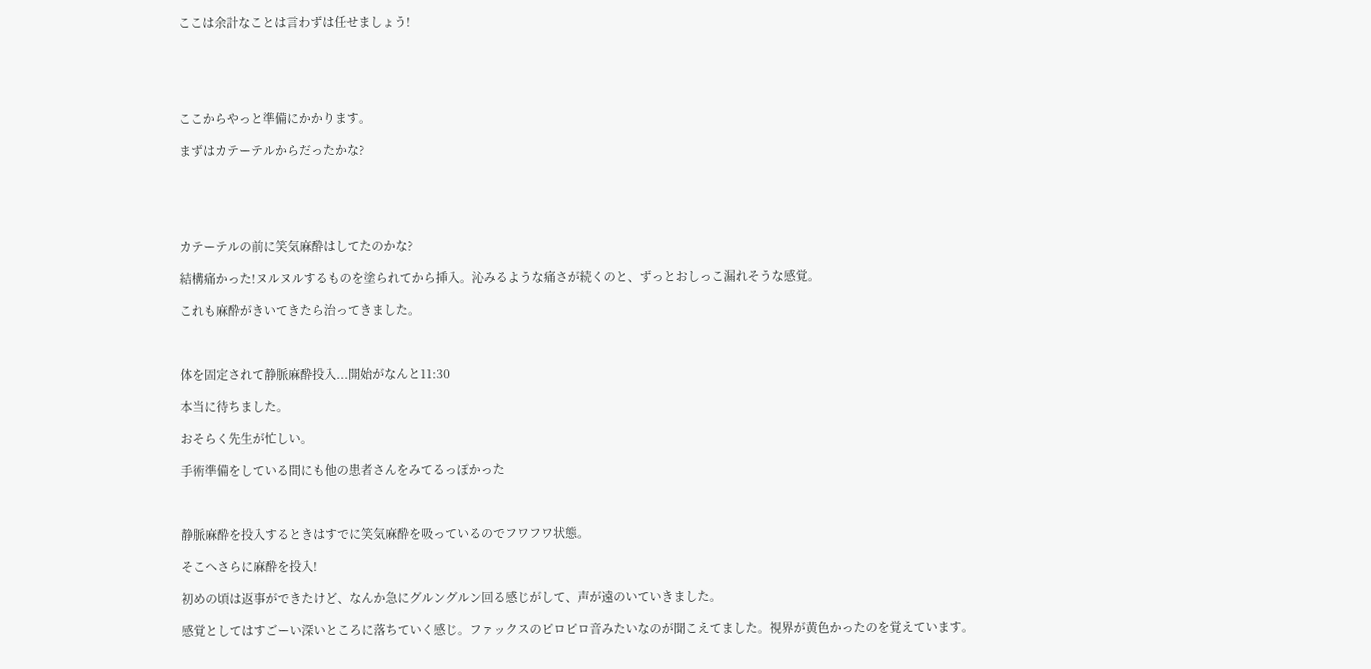ここは余計なことは言わずは任せましょう!





ここからやっと準備にかかります。

まずはカテーテルからだったかな?





カテーテルの前に笑気麻酔はしてたのかな?

結構痛かった!ヌルヌルするものを塗られてから挿入。沁みるような痛さが続くのと、ずっとおしっこ漏れそうな感覚。

これも麻酔がきいてきたら治ってきました。



体を固定されて静脈麻酔投入...開始がなんと11:30

本当に待ちました。

おそらく先生が忙しい。

手術準備をしている間にも他の患者さんをみてるっぽかった



静脈麻酔を投入するときはすでに笑気麻酔を吸っているのでフワフワ状態。

そこへさらに麻酔を投入!

初めの頃は返事ができたけど、なんか急にグルングルン回る感じがして、声が遠のいていきました。

感覚としてはすごーい深いところに落ちていく感じ。ファックスのピロピロ音みたいなのが聞こえてました。視界が黄色かったのを覚えています。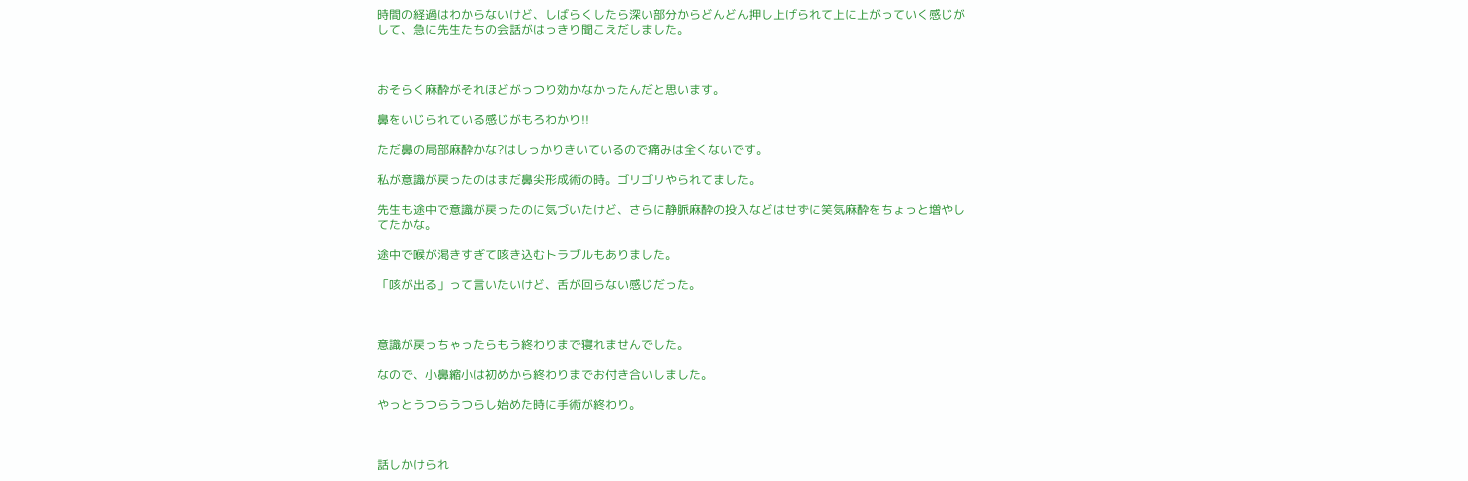時間の経過はわからないけど、しばらくしたら深い部分からどんどん押し上げられて上に上がっていく感じがして、急に先生たちの会話がはっきり聞こえだしました。



おそらく麻酔がそれほどがっつり効かなかったんだと思います。

鼻をいじられている感じがもろわかり!!

ただ鼻の局部麻酔かな?はしっかりきいているので痛みは全くないです。

私が意識が戻ったのはまだ鼻尖形成術の時。ゴリゴリやられてました。

先生も途中で意識が戻ったのに気づいたけど、さらに静脈麻酔の投入などはせずに笑気麻酔をちょっと増やしてたかな。

途中で喉が渇きすぎて咳き込むトラブルもありました。

「咳が出る」って言いたいけど、舌が回らない感じだった。



意識が戻っちゃったらもう終わりまで寝れませんでした。

なので、小鼻縮小は初めから終わりまでお付き合いしました。

やっとうつらうつらし始めた時に手術が終わり。



話しかけられ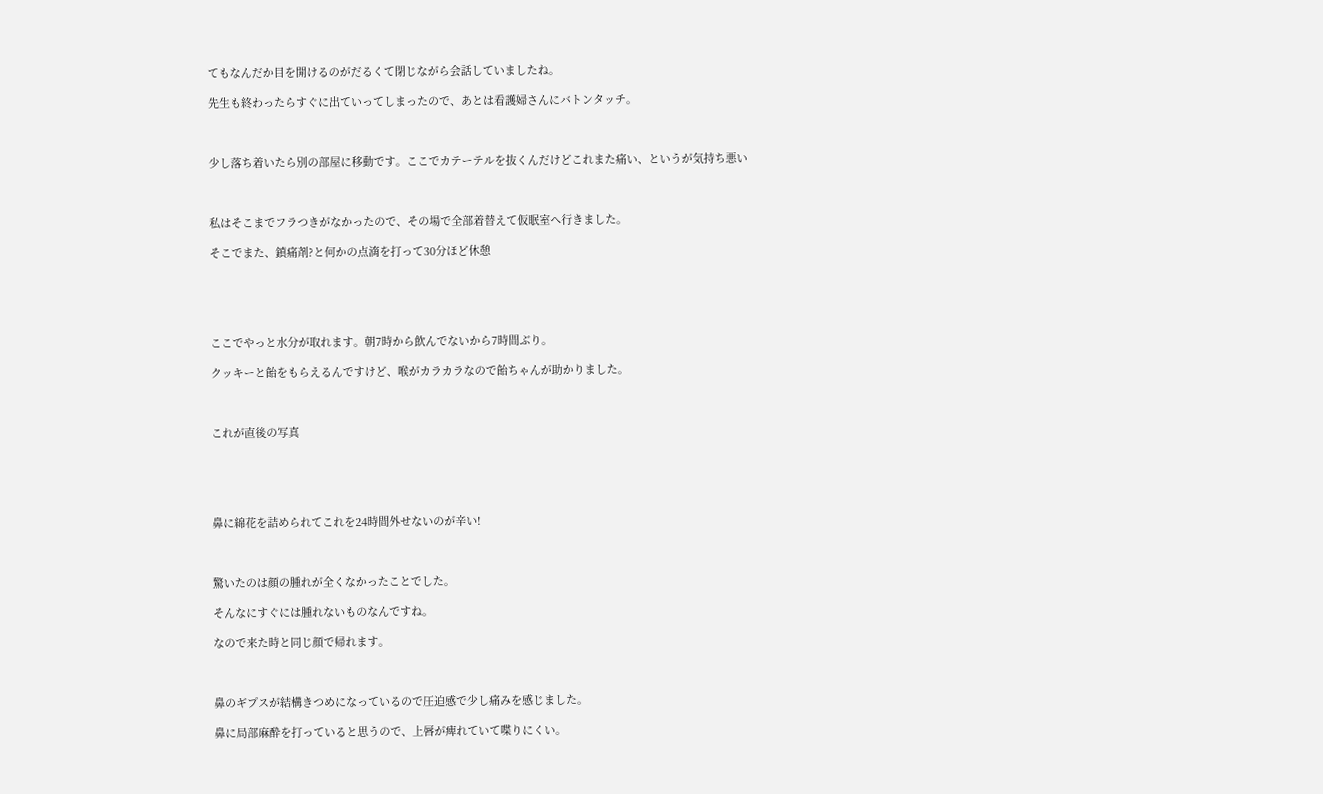てもなんだか目を開けるのがだるくて閉じながら会話していましたね。

先生も終わったらすぐに出ていってしまったので、あとは看護婦さんにバトンタッチ。



少し落ち着いたら別の部屋に移動です。ここでカテーテルを抜くんだけどこれまた痛い、というが気持ち悪い



私はそこまでフラつきがなかったので、その場で全部着替えて仮眠室へ行きました。

そこでまた、鎮痛剤?と何かの点滴を打って30分ほど休憩





ここでやっと水分が取れます。朝7時から飲んでないから7時間ぶり。

クッキーと飴をもらえるんですけど、喉がカラカラなので飴ちゃんが助かりました。



これが直後の写真





鼻に綿花を詰められてこれを24時間外せないのが辛い!



驚いたのは顔の腫れが全くなかったことでした。

そんなにすぐには腫れないものなんですね。

なので来た時と同じ顔で帰れます。



鼻のギプスが結構きつめになっているので圧迫感で少し痛みを感じました。

鼻に局部麻酔を打っていると思うので、上唇が痺れていて喋りにくい。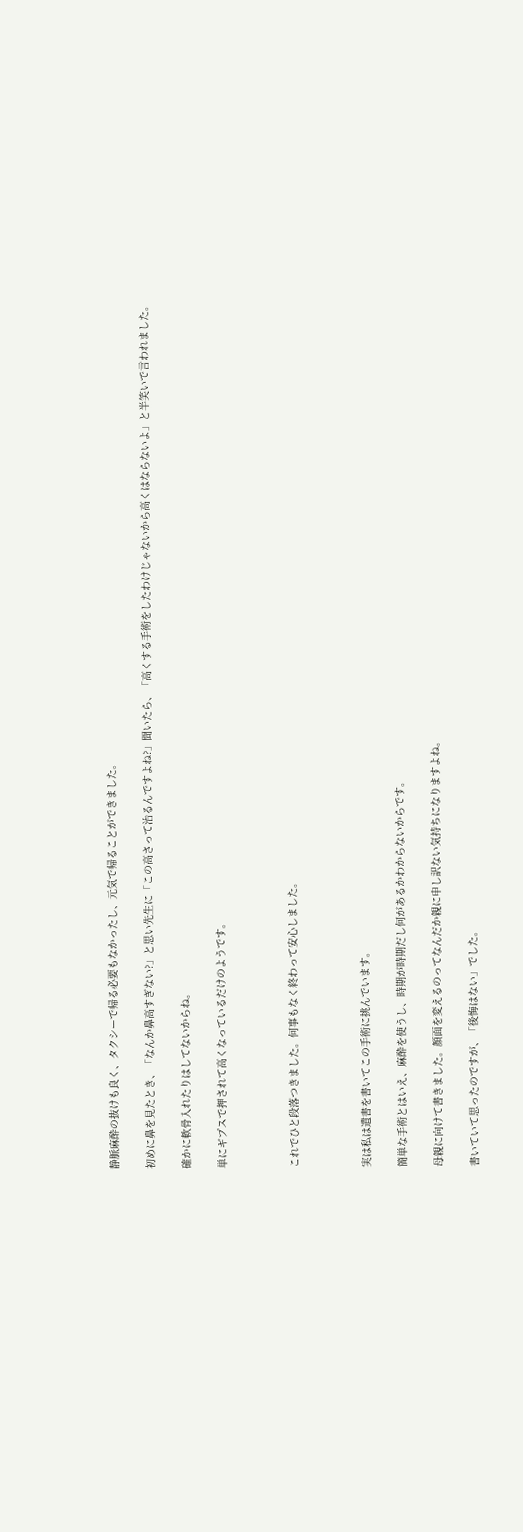静脈麻酔の抜けも良く、タクシーで帰る必要もなかったし、元気で帰ることができました。

初めに鼻を見たとき、「なんか鼻高すぎない?」と思い先生に「この高さって治るんですよね?」聞いたら、「高くする手術をしたわけじゃないから高くはならないよ」と半笑いで言われました。

確かに軟骨入れたりはしてないからね。

単にギプスで押されて高くなっているだけのようです。



これでひと段落つきました。何事もなく終わって安心しました。



実は私は遺書を書いてこの手術に挑んでいます。

簡単な手術とはいえ、麻酔を使うし、時期が時期だし何があるかわからないからです。

母親に向けて書きました。顔面を変えるのってなんだか親に申し訳ない気持ちになりますよね。

書いていて思ったのですが、「後悔はない」でした。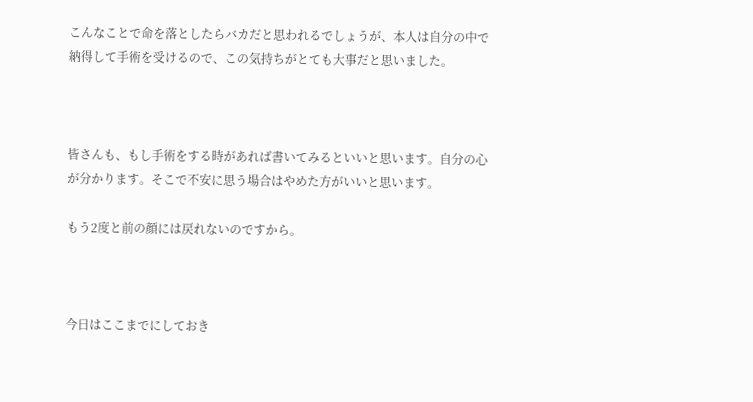こんなことで命を落としたらバカだと思われるでしょうが、本人は自分の中で納得して手術を受けるので、この気持ちがとても大事だと思いました。



皆さんも、もし手術をする時があれば書いてみるといいと思います。自分の心が分かります。そこで不安に思う場合はやめた方がいいと思います。

もう2度と前の顔には戻れないのですから。



今日はここまでにしておき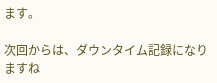ます。

次回からは、ダウンタイム記録になりますね